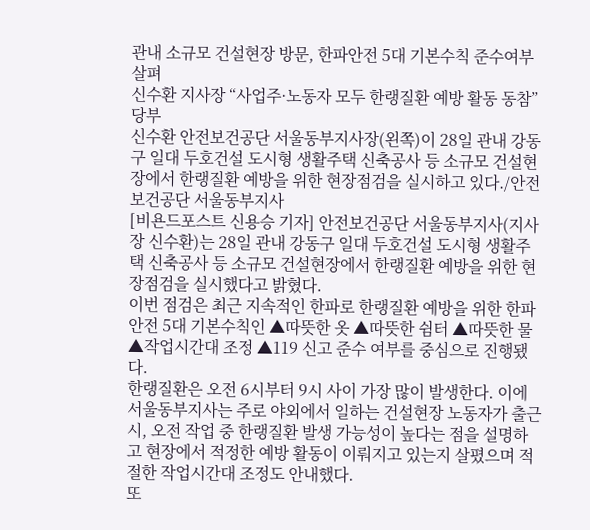관내 소규모 건설현장 방문, 한파안전 5대 기본수칙 준수여부 살펴
신수환 지사장 “사업주·노동자 모두 한랭질환 예방 활동 동참” 당부
신수환 안전보건공단 서울동부지사장(왼쪽)이 28일 관내 강동구 일대 두호건설 도시형 생활주택 신축공사 등 소규모 건설현장에서 한랭질환 예방을 위한 현장점검을 실시하고 있다./안전보건공단 서울동부지사
[비욘드포스트 신용승 기자] 안전보건공단 서울동부지사(지사장 신수환)는 28일 관내 강동구 일대 두호건설 도시형 생활주택 신축공사 등 소규모 건설현장에서 한랭질환 예방을 위한 현장점검을 실시했다고 밝혔다.
이번 점검은 최근 지속적인 한파로 한랭질환 예방을 위한 한파안전 5대 기본수칙인 ▲따뜻한 옷 ▲따뜻한 쉼터 ▲따뜻한 물 ▲작업시간대 조정 ▲119 신고 준수 여부를 중심으로 진행됐다.
한랭질환은 오전 6시부터 9시 사이 가장 많이 발생한다. 이에 서울동부지사는 주로 야외에서 일하는 건설현장 노동자가 출근 시, 오전 작업 중 한랭질환 발생 가능성이 높다는 점을 설명하고 현장에서 적정한 예방 활동이 이뤄지고 있는지 살폈으며 적절한 작업시간대 조정도 안내했다.
또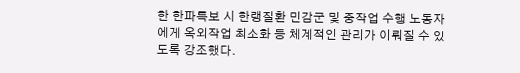한 한파특보 시 한랭질환 민감군 및 중작업 수행 노동자에게 옥외작업 최소화 등 체계적인 관리가 이뤄질 수 있도록 강조했다.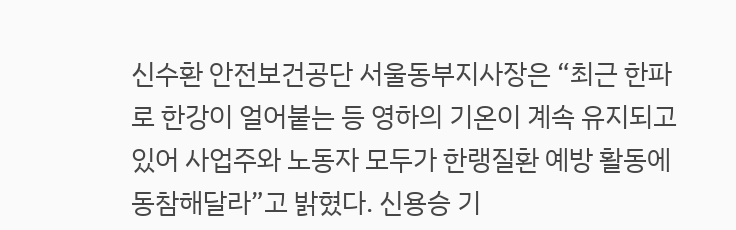신수환 안전보건공단 서울동부지사장은 “최근 한파로 한강이 얼어붙는 등 영하의 기온이 계속 유지되고 있어 사업주와 노동자 모두가 한랭질환 예방 활동에 동참해달라”고 밝혔다. 신용승 기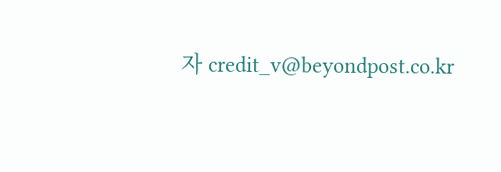자 credit_v@beyondpost.co.kr